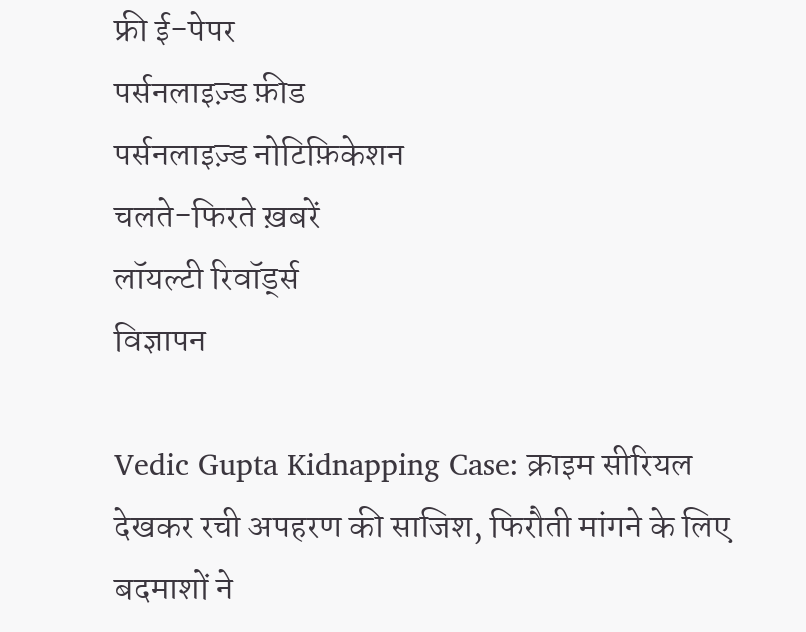फ्री ई-पेपर
पर्सनलाइज़्ड फ़ीड
पर्सनलाइज़्ड नोटिफ़िकेशन
चलते-फिरते ख़बरें
लॉयल्टी रिवॉर्ड्स
विज्ञापन

Vedic Gupta Kidnapping Case: क्राइम सीरियल देखकर रची अपहरण की साजिश, फिरौती मांगने के लिए बदमाशों ने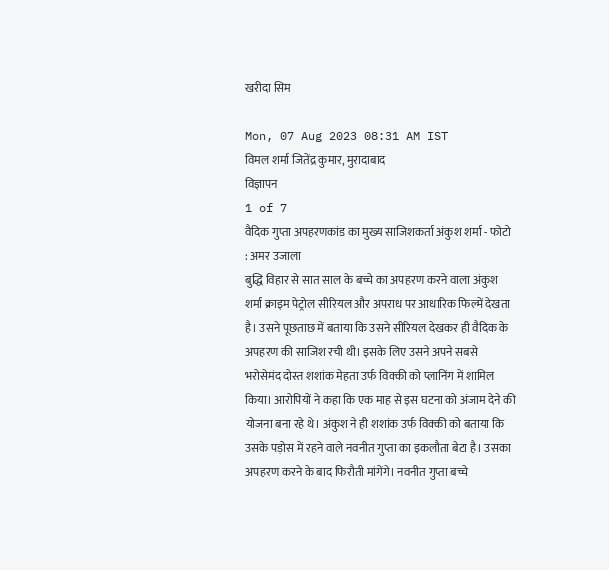खरीदा सिम

Mon, 07 Aug 2023 08:31 AM IST
विमल शर्मा जितेंद्र कुमार, मुरादाबाद
विज्ञापन
1 of 7
वैदिक गुप्ता अपहरणकांड का मुख्य साजिशकर्ता अंकुश शर्मा - फोटो : अमर उजाला
बुद्धि विहार से सात साल के बच्चे का अपहरण करने वाला अंकुश शर्मा क्राइम पेट्रोल सीरियल और अपराध पर आधारिक फिल्में देखता है। उसने पूछताछ में बताया कि उसने सीरियल देखकर ही वैदिक के अपहरण की साजिश रची थी। इसके लिए उसने अपने सबसे भरोसेमंद दोस्त शशांक मेहता उर्फ विक्की को प्लानिंग में शामिल किया। आरोपियों ने कहा कि एक माह से इस घटना को अंजाम देने की योजना बना रहे थे। अंकुश ने ही शशांक उर्फ विक्की को बताया कि उसके पड़ोस में रहने वाले नवनीत गुप्ता का इकलौता बेटा है। उसका अपहरण करने के बाद फिरौती मांगेंगे। नवनीत गुप्ता बच्चे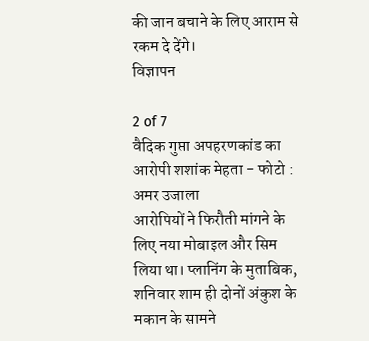की जान बचाने के लिए आराम से रकम दे देंगे।
विज्ञापन

2 of 7
वैदिक गुप्ता अपहरणकांड का आरोपी शशांक मेहता - फोटो : अमर उजाला
आरोपियों ने फिरौती मांगने के लिए नया मोबाइल और सिम लिया था। प्लानिंग के मुताबिक, शनिवार शाम ही दोनों अंकुश के मकान के सामने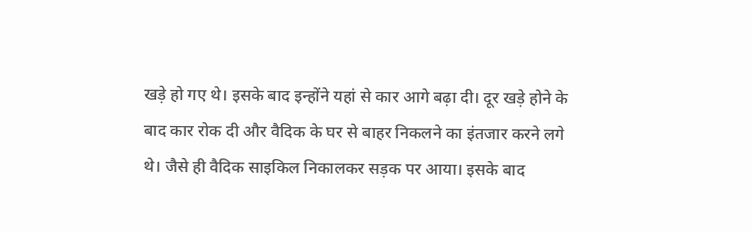खड़े हो गए थे। इसके बाद इन्होंने यहां से कार आगे बढ़ा दी। दूर खड़े होने के बाद कार रोक दी और वैदिक के घर से बाहर निकलने का इंतजार करने लगे थे। जैसे ही वैदिक साइकिल निकालकर सड़क पर आया। इसके बाद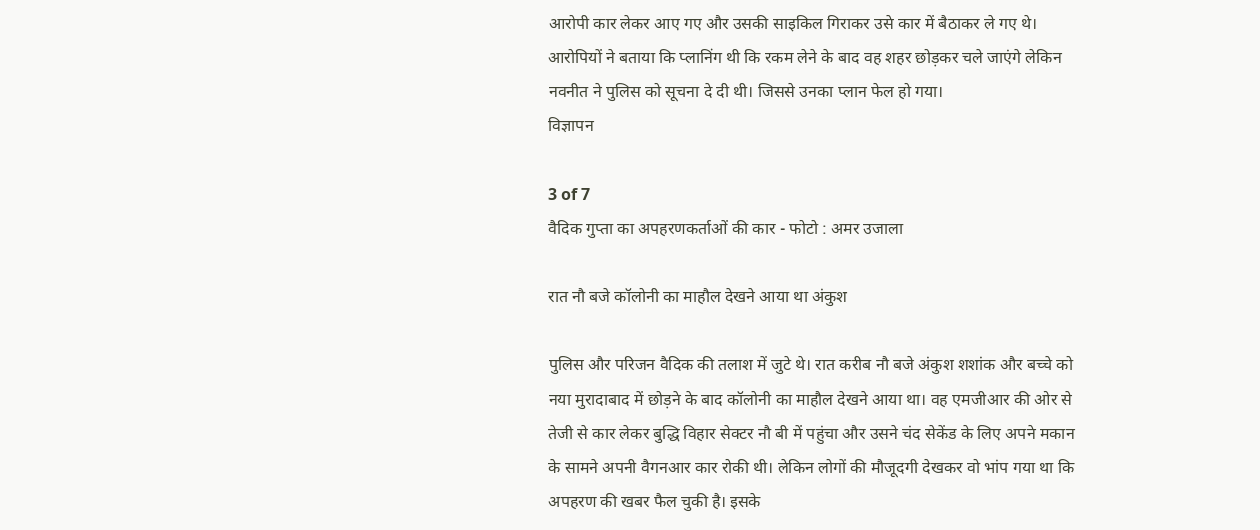आरोपी कार लेकर आए गए और उसकी साइकिल गिराकर उसे कार में बैठाकर ले गए थे। आरोपियों ने बताया कि प्लानिंग थी कि रकम लेने के बाद वह शहर छोड़कर चले जाएंगे लेकिन नवनीत ने पुलिस को सूचना दे दी थी। जिससे उनका प्लान फेल हो गया।
विज्ञापन

3 of 7
वैदिक गुप्ता का अपहरणकर्ताओं की कार - फोटो : अमर उजाला

रात नौ बजे कॉलोनी का माहौल देखने आया था अंकुश

पुलिस और परिजन वैदिक की तलाश में जुटे थे। रात करीब नौ बजे अंकुश शशांक और बच्चे को नया मुरादाबाद में छोड़ने के बाद कॉलोनी का माहौल देखने आया था। वह एमजीआर की ओर से तेजी से कार लेकर बुद्धि विहार सेक्टर नौ बी में पहुंचा और उसने चंद सेकेंड के लिए अपने मकान के सामने अपनी वैगनआर कार रोकी थी। लेकिन लोगों की मौजूदगी देखकर वो भांप गया था कि अपहरण की खबर फैल चुकी है। इसके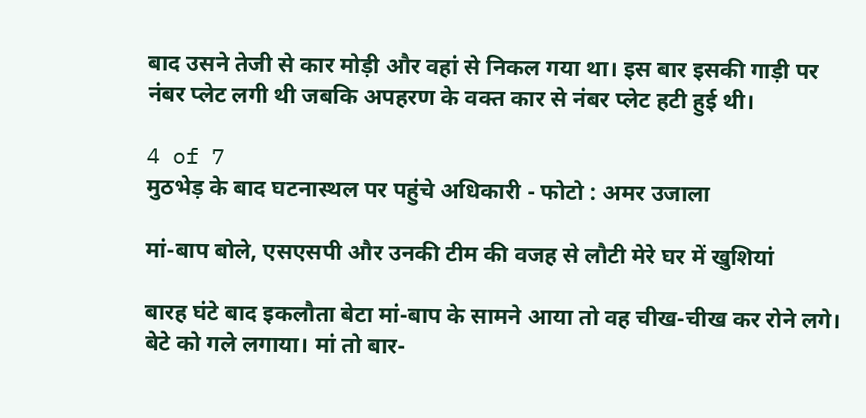बाद उसने तेजी से कार मोड़ी और वहां से निकल गया था। इस बार इसकी गाड़ी पर नंबर प्लेट लगी थी जबकि अपहरण के वक्त कार से नंबर प्लेट हटी हुई थी।

4 of 7
मुठभेड़ के बाद घटनास्थल पर पहुंचे अधिकारी - फोटो : अमर उजाला

मां-बाप बोले, एसएसपी और उनकी टीम की वजह से लौटी मेरे घर में खुशियां

बारह घंटे बाद इकलौता बेटा मां-बाप के सामने आया तो वह चीख-चीख कर रोने लगे। बेटे को गले लगाया। मां तो बार-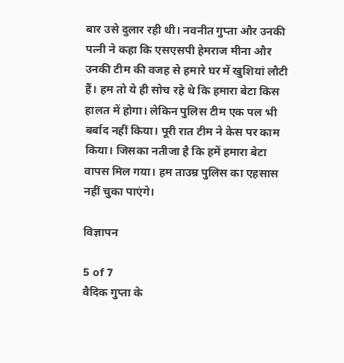बार उसे दुलार रही थी। नवनीत गुप्ता और उनकी पत्नी ने कहा कि एसएसपी हेमराज मीना और उनकी टीम की वजह से हमारे घर में खुशियां लौटी हैं। हम तो ये ही सोच रहे थे कि हमारा बेटा किस हालत में होगा। लेकिन पुलिस टीम एक पल भी बर्बाद नहीं किया। पूरी रात टीम ने केस पर काम किया। जिसका नतीजा है कि हमें हमारा बेटा वापस मिल गया। हम ताउम्र पुलिस का एहसास नहीं चुका पाएंगे।

विज्ञापन

5 of 7
वैदिक गुप्ता के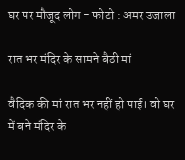घर पर मौजूद लोग - फोटो : अमर उजाला

रात भर मंदिर के सामने बैठी मां

वैदिक की मां रात भर नहीं हो पाई। वो घर में बने मंदिर के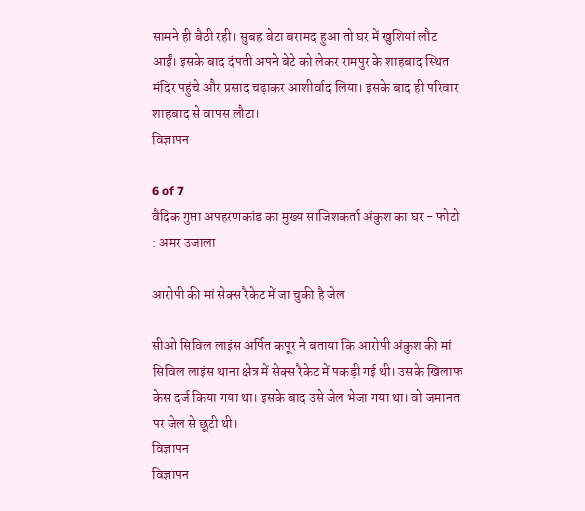सामने ही बैठी रही। सुबह बेटा बरामद हुआ तो घर में खुशियां लौट आईं। इसके बाद दंपती अपने बेटे को लेकर रामपुर के शाहबाद स्थित मंदिर पहुंचे और प्रसाद चढ़ाकर आशीर्वाद लिया। इसके बाद ही परिवार शाहबाद से वापस लौटा।
विज्ञापन

6 of 7
वैदिक गुप्ता अपहरणकांड का मुख्य साजिशकर्ता अंकुश का घर - फोटो : अमर उजाला

आरोपी की मां सेक्स रैकेट में जा चुकी है जेल

सीओ सिविल लाइंस अर्पित कपूर ने बताया कि आरोपी अंकुश की मां सिविल लाइंस थाना क्षेत्र में सेक्स रैकेट में पकड़ी गई थी। उसके खिलाफ केस दर्ज किया गया था। इसके बाद उसे जेल भेजा गया था। वो जमानत पर जेल से छूटी थी।
विज्ञापन
विज्ञापन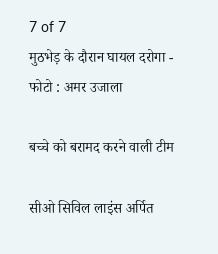7 of 7
मुठभेड़ के दौरान घायल दरोगा - फोटो : अमर उजाला

बच्चे को बरामद करने वाली टीम

सीओ सिविल लाइंस अर्पित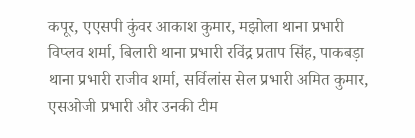कपूर, एएसपी कुंवर आकाश कुमार, मझोला थाना प्रभारी विप्लव शर्मा, बिलारी थाना प्रभारी रविंद्र प्रताप सिंह, पाकबड़ा थाना प्रभारी राजीव शर्मा, सर्विलांस सेल प्रभारी अमित कुमार, एसओजी प्रभारी और उनकी टीम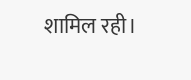शामिल रही।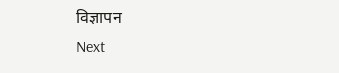विज्ञापन
Next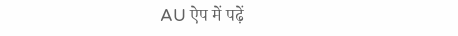AU ऐप में पढ़ें